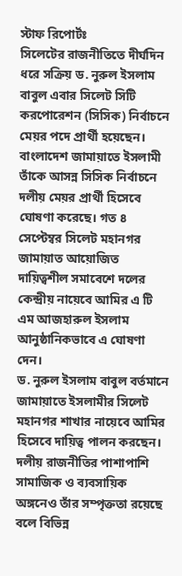স্টাফ রিপোর্টঃ
সিলেটের রাজনীতিতে দীর্ঘদিন ধরে সক্রিয় ড. নুরুল ইসলাম বাবুল এবার সিলেট সিটি করপোরেশন (সিসিক) নির্বাচনে মেয়র পদে প্রার্থী হয়েছেন। বাংলাদেশ জামায়াতে ইসলামী তাঁকে আসন্ন সিসিক নির্বাচনে দলীয় মেয়র প্রার্থী হিসেবে ঘোষণা করেছে। গত ৪ সেপ্টেম্বর সিলেট মহানগর জামায়াত আয়োজিত দায়িত্বশীল সমাবেশে দলের কেন্দ্রীয় নায়েবে আমির এ টি এম আজহারুল ইসলাম আনুষ্ঠানিকভাবে এ ঘোষণা দেন।
ড. নুরুল ইসলাম বাবুল বর্তমানে জামায়াতে ইসলামীর সিলেট মহানগর শাখার নায়েবে আমির হিসেবে দায়িত্ব পালন করছেন। দলীয় রাজনীতির পাশাপাশি সামাজিক ও ব্যবসায়িক অঙ্গনেও তাঁর সম্পৃক্ততা রয়েছে বলে বিভিন্ন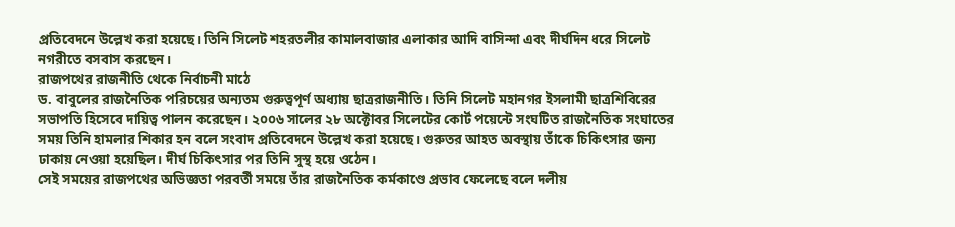প্রতিবেদনে উল্লেখ করা হয়েছে। তিনি সিলেট শহরতলীর কামালবাজার এলাকার আদি বাসিন্দা এবং দীর্ঘদিন ধরে সিলেট নগরীতে বসবাস করছেন।
রাজপথের রাজনীতি থেকে নির্বাচনী মাঠে
ড. বাবুলের রাজনৈতিক পরিচয়ের অন্যতম গুরুত্বপূর্ণ অধ্যায় ছাত্ররাজনীতি। তিনি সিলেট মহানগর ইসলামী ছাত্রশিবিরের সভাপতি হিসেবে দায়িত্ব পালন করেছেন। ২০০৬ সালের ২৮ অক্টোবর সিলেটের কোর্ট পয়েন্টে সংঘটিত রাজনৈতিক সংঘাতের সময় তিনি হামলার শিকার হন বলে সংবাদ প্রতিবেদনে উল্লেখ করা হয়েছে। গুরুতর আহত অবস্থায় তাঁকে চিকিৎসার জন্য ঢাকায় নেওয়া হয়েছিল। দীর্ঘ চিকিৎসার পর তিনি সুস্থ হয়ে ওঠেন।
সেই সময়ের রাজপথের অভিজ্ঞতা পরবর্তী সময়ে তাঁর রাজনৈতিক কর্মকাণ্ডে প্রভাব ফেলেছে বলে দলীয়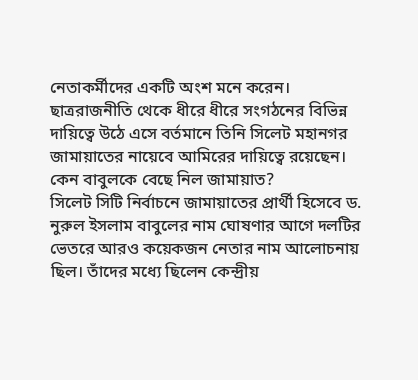নেতাকর্মীদের একটি অংশ মনে করেন। ছাত্ররাজনীতি থেকে ধীরে ধীরে সংগঠনের বিভিন্ন দায়িত্বে উঠে এসে বর্তমানে তিনি সিলেট মহানগর জামায়াতের নায়েবে আমিরের দায়িত্বে রয়েছেন।
কেন বাবুলকে বেছে নিল জামায়াত?
সিলেট সিটি নির্বাচনে জামায়াতের প্রার্থী হিসেবে ড. নুরুল ইসলাম বাবুলের নাম ঘোষণার আগে দলটির ভেতরে আরও কয়েকজন নেতার নাম আলোচনায় ছিল। তাঁদের মধ্যে ছিলেন কেন্দ্রীয়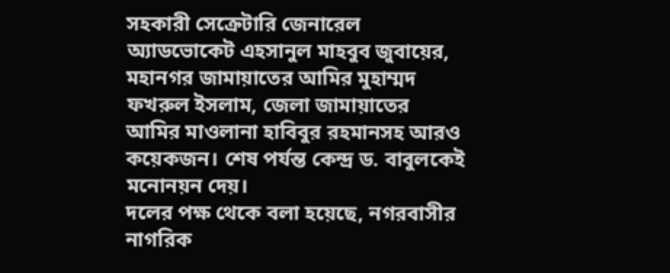সহকারী সেক্রেটারি জেনারেল অ্যাডভোকেট এহসানুল মাহবুব জুবায়ের, মহানগর জামায়াতের আমির মুহাম্মদ ফখরুল ইসলাম, জেলা জামায়াতের আমির মাওলানা হাবিবুর রহমানসহ আরও কয়েকজন। শেষ পর্যন্ত কেন্দ্র ড. বাবুলকেই মনোনয়ন দেয়।
দলের পক্ষ থেকে বলা হয়েছে, নগরবাসীর নাগরিক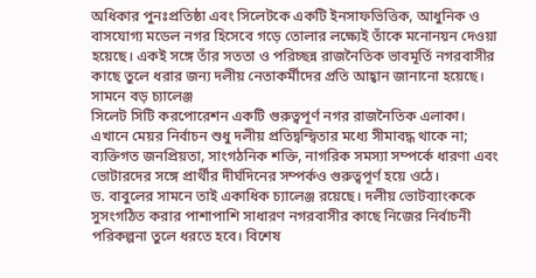অধিকার পুনঃপ্রতিষ্ঠা এবং সিলেটকে একটি ইনসাফভিত্তিক, আধুনিক ও বাসযোগ্য মডেল নগর হিসেবে গড়ে তোলার লক্ষ্যেই তাঁকে মনোনয়ন দেওয়া হয়েছে। একই সঙ্গে তাঁর সততা ও পরিচ্ছন্ন রাজনৈতিক ভাবমূর্তি নগরবাসীর কাছে তুলে ধরার জন্য দলীয় নেতাকর্মীদের প্রতি আহ্বান জানানো হয়েছে।
সামনে বড় চ্যালেঞ্জ
সিলেট সিটি করপোরেশন একটি গুরুত্বপূর্ণ নগর রাজনৈতিক এলাকা। এখানে মেয়র নির্বাচন শুধু দলীয় প্রতিদ্বন্দ্বিতার মধ্যে সীমাবদ্ধ থাকে না; ব্যক্তিগত জনপ্রিয়তা, সাংগঠনিক শক্তি, নাগরিক সমস্যা সম্পর্কে ধারণা এবং ভোটারদের সঙ্গে প্রার্থীর দীর্ঘদিনের সম্পর্কও গুরুত্বপূর্ণ হয়ে ওঠে।
ড. বাবুলের সামনে তাই একাধিক চ্যালেঞ্জ রয়েছে। দলীয় ভোটব্যাংককে সুসংগঠিত করার পাশাপাশি সাধারণ নগরবাসীর কাছে নিজের নির্বাচনী পরিকল্পনা তুলে ধরতে হবে। বিশেষ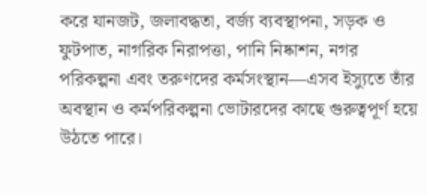করে যানজট, জলাবদ্ধতা, বর্জ্য ব্যবস্থাপনা, সড়ক ও ফুটপাত, নাগরিক নিরাপত্তা, পানি নিষ্কাশন, নগর পরিকল্পনা এবং তরুণদের কর্মসংস্থান—এসব ইস্যুতে তাঁর অবস্থান ও কর্মপরিকল্পনা ভোটারদের কাছে গুরুত্বপূর্ণ হয়ে উঠতে পারে।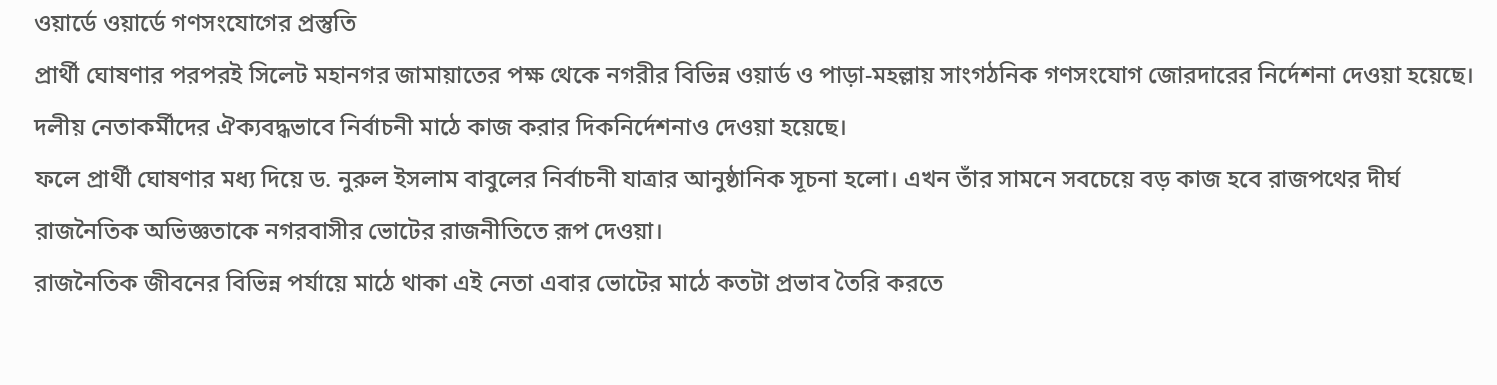ওয়ার্ডে ওয়ার্ডে গণসংযোগের প্রস্তুতি
প্রার্থী ঘোষণার পরপরই সিলেট মহানগর জামায়াতের পক্ষ থেকে নগরীর বিভিন্ন ওয়ার্ড ও পাড়া-মহল্লায় সাংগঠনিক গণসংযোগ জোরদারের নির্দেশনা দেওয়া হয়েছে। দলীয় নেতাকর্মীদের ঐক্যবদ্ধভাবে নির্বাচনী মাঠে কাজ করার দিকনির্দেশনাও দেওয়া হয়েছে।
ফলে প্রার্থী ঘোষণার মধ্য দিয়ে ড. নুরুল ইসলাম বাবুলের নির্বাচনী যাত্রার আনুষ্ঠানিক সূচনা হলো। এখন তাঁর সামনে সবচেয়ে বড় কাজ হবে রাজপথের দীর্ঘ রাজনৈতিক অভিজ্ঞতাকে নগরবাসীর ভোটের রাজনীতিতে রূপ দেওয়া।
রাজনৈতিক জীবনের বিভিন্ন পর্যায়ে মাঠে থাকা এই নেতা এবার ভোটের মাঠে কতটা প্রভাব তৈরি করতে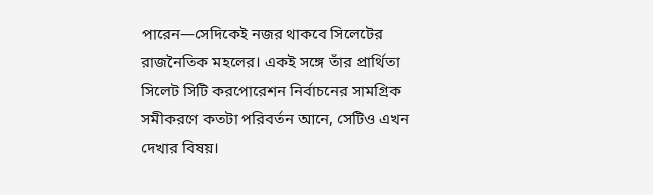পারেন—সেদিকেই নজর থাকবে সিলেটের রাজনৈতিক মহলের। একই সঙ্গে তাঁর প্রার্থিতা সিলেট সিটি করপোরেশন নির্বাচনের সামগ্রিক সমীকরণে কতটা পরিবর্তন আনে, সেটিও এখন দেখার বিষয়।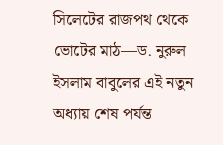সিলেটের রাজপথ থেকে ভোটের মাঠ—ড. নুরুল ইসলাম বাবুলের এই নতুন অধ্যায় শেষ পর্যন্ত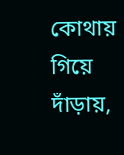কোথায় গিয়ে দাঁড়ায়,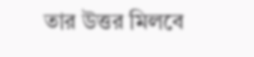তার উত্তর মিলবে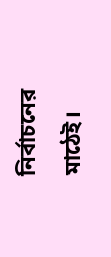নির্বাচনের মাঠেই।